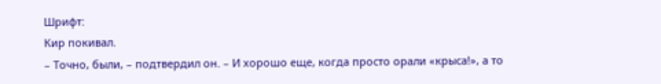Шрифт:
Кир покивал.
– Точно, были, – подтвердил он. – И хорошо еще, когда просто орали «крыса!», а то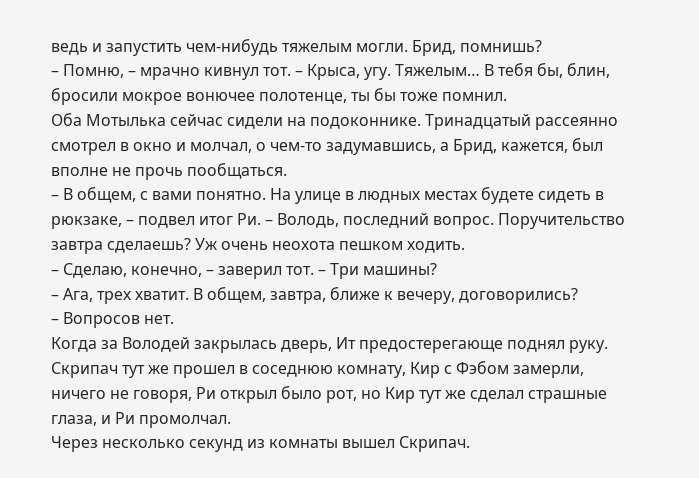ведь и запустить чем-нибудь тяжелым могли. Брид, помнишь?
– Помню, – мрачно кивнул тот. – Крыса, угу. Тяжелым… В тебя бы, блин, бросили мокрое вонючее полотенце, ты бы тоже помнил.
Оба Мотылька сейчас сидели на подоконнике. Тринадцатый рассеянно смотрел в окно и молчал, о чем-то задумавшись, а Брид, кажется, был вполне не прочь пообщаться.
– В общем, с вами понятно. На улице в людных местах будете сидеть в рюкзаке, – подвел итог Ри. – Володь, последний вопрос. Поручительство завтра сделаешь? Уж очень неохота пешком ходить.
– Сделаю, конечно, – заверил тот. – Три машины?
– Ага, трех хватит. В общем, завтра, ближе к вечеру, договорились?
– Вопросов нет.
Когда за Володей закрылась дверь, Ит предостерегающе поднял руку. Скрипач тут же прошел в соседнюю комнату, Кир с Фэбом замерли, ничего не говоря, Ри открыл было рот, но Кир тут же сделал страшные глаза, и Ри промолчал.
Через несколько секунд из комнаты вышел Скрипач.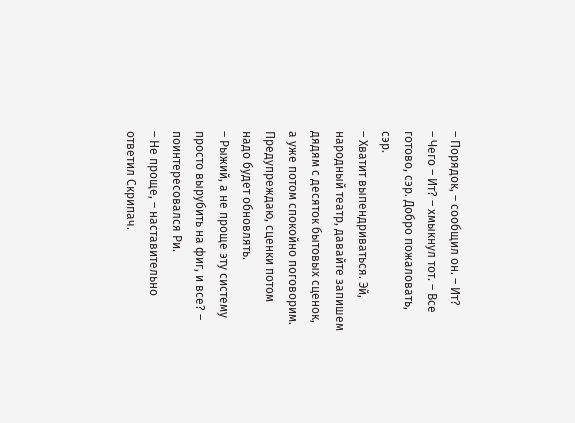– Порядок, – сообщил он. – Ит?
– Чего – Ит? – хмыкнул тот. – Все готово, сэр. Добро пожаловать, сэр.
– Хватит выпендриваться. Эй, народный театр, давайте запишем дядям с десяток бытовых сценок, а уже потом спокойно поговорим. Предупреждаю, сценки потом надо будет обновлять.
– Рыжий, а не проще эту систему просто вырубить на фиг, и все? – поинтересовался Ри.
– Не проще, – наставительно ответил Скрипач.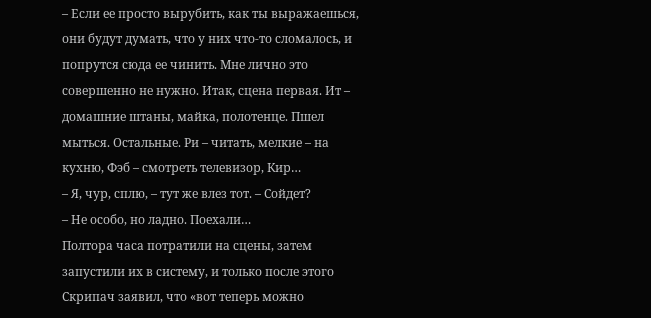– Если ее просто вырубить, как ты выражаешься, они будут думать, что у них что-то сломалось, и попрутся сюда ее чинить. Мне лично это совершенно не нужно. Итак, сцена первая. Ит – домашние штаны, майка, полотенце. Пшел мыться. Остальные. Ри – читать, мелкие – на кухню, Фэб – смотреть телевизор, Кир…
– Я, чур, сплю, – тут же влез тот. – Сойдет?
– Не особо, но ладно. Поехали…
Полтора часа потратили на сцены, затем запустили их в систему, и только после этого Скрипач заявил, что «вот теперь можно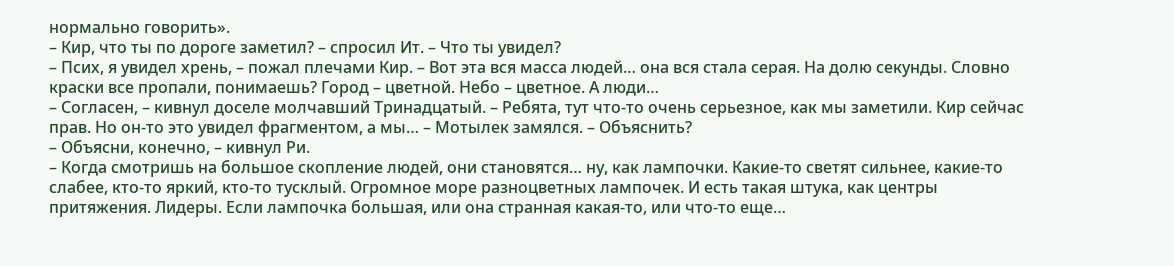нормально говорить».
– Кир, что ты по дороге заметил? – спросил Ит. – Что ты увидел?
– Псих, я увидел хрень, – пожал плечами Кир. – Вот эта вся масса людей… она вся стала серая. На долю секунды. Словно краски все пропали, понимаешь? Город – цветной. Небо – цветное. А люди…
– Согласен, – кивнул доселе молчавший Тринадцатый. – Ребята, тут что-то очень серьезное, как мы заметили. Кир сейчас прав. Но он-то это увидел фрагментом, а мы… – Мотылек замялся. – Объяснить?
– Объясни, конечно, – кивнул Ри.
– Когда смотришь на большое скопление людей, они становятся… ну, как лампочки. Какие-то светят сильнее, какие-то слабее, кто-то яркий, кто-то тусклый. Огромное море разноцветных лампочек. И есть такая штука, как центры притяжения. Лидеры. Если лампочка большая, или она странная какая-то, или что-то еще…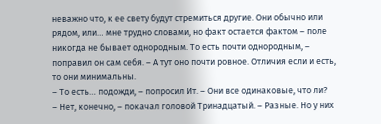неважно что, к ее свету будут стремиться другие. Они обычно или рядом, или… мне трудно словами, но факт остается фактом – поле никогда не бывает однородным. То есть почти однородным, – поправил он сам себя. – А тут оно почти ровное. Отличия если и есть, то они минимальны.
– То есть… подожди, – попросил Ит. – Они все одинаковые, что ли?
– Нет, конечно, – покачал головой Тринадцатый. – Разные. Но у них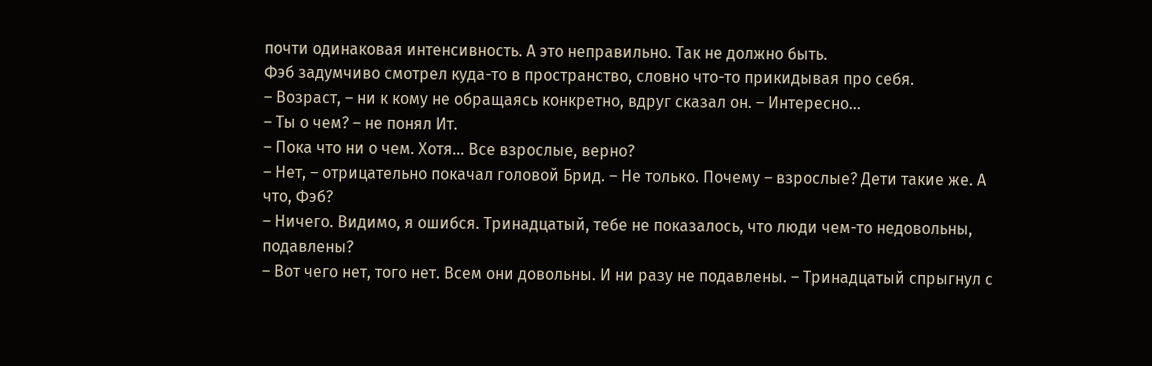почти одинаковая интенсивность. А это неправильно. Так не должно быть.
Фэб задумчиво смотрел куда-то в пространство, словно что-то прикидывая про себя.
– Возраст, – ни к кому не обращаясь конкретно, вдруг сказал он. – Интересно…
– Ты о чем? – не понял Ит.
– Пока что ни о чем. Хотя… Все взрослые, верно?
– Нет, – отрицательно покачал головой Брид. – Не только. Почему – взрослые? Дети такие же. А что, Фэб?
– Ничего. Видимо, я ошибся. Тринадцатый, тебе не показалось, что люди чем-то недовольны, подавлены?
– Вот чего нет, того нет. Всем они довольны. И ни разу не подавлены. – Тринадцатый спрыгнул с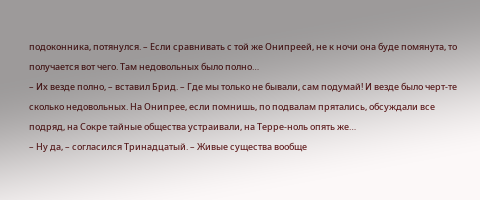подоконника, потянулся. – Если сравнивать с той же Онипреей, не к ночи она буде помянута, то получается вот чего. Там недовольных было полно…
– Их везде полно, – вставил Брид. – Где мы только не бывали, сам подумай! И везде было черт-те сколько недовольных. На Онипрее, если помнишь, по подвалам прятались, обсуждали все подряд, на Сокре тайные общества устраивали, на Терре-ноль опять же…
– Ну да, – согласился Тринадцатый. – Живые существа вообще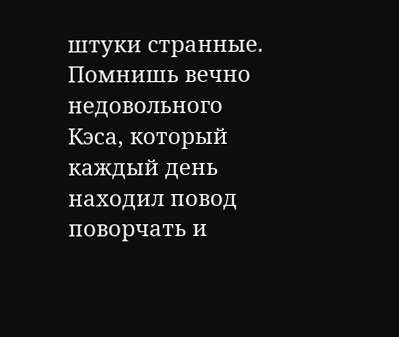штуки странные. Помнишь вечно недовольного Кэса, который каждый день находил повод поворчать и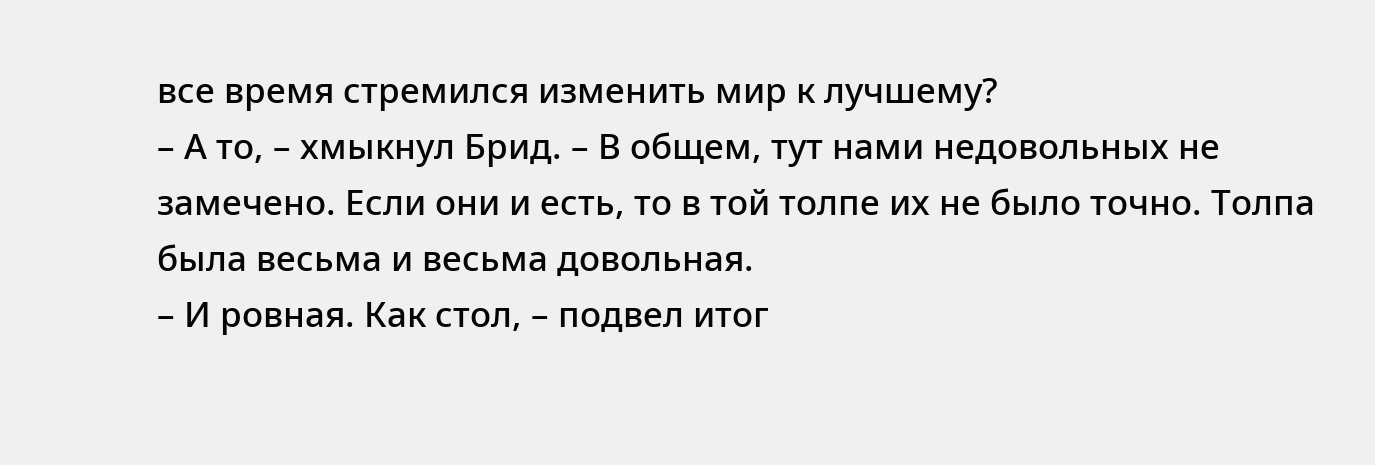все время стремился изменить мир к лучшему?
– А то, – хмыкнул Брид. – В общем, тут нами недовольных не замечено. Если они и есть, то в той толпе их не было точно. Толпа была весьма и весьма довольная.
– И ровная. Как стол, – подвел итог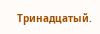Тринадцатый.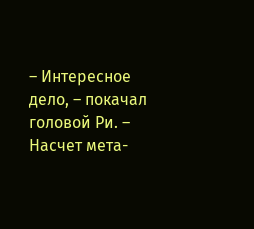– Интересное дело, – покачал головой Ри. – Насчет мета-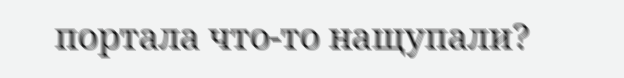портала что-то нащупали?